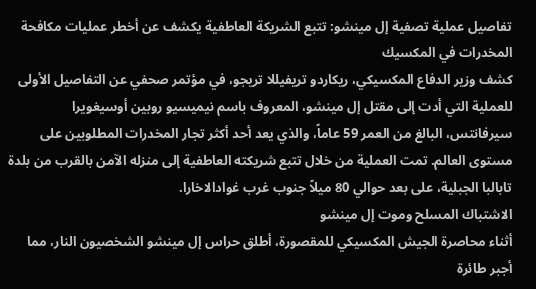تفاصيل عملية تصفية إل مينشو: تتبع الشريكة العاطفية يكشف عن أخطر عمليات مكافحة المخدرات في المكسيك
كشف وزير الدفاع المكسيكي، ريكاردو تريفيللا تريجو، في مؤتمر صحفي عن التفاصيل الأولى للعملية التي أدت إلى مقتل إل مينشو، المعروف باسم نيميسيو روبين أوسيغويرا سيرفانتس، البالغ من العمر 59 عاماً، والذي يعد أحد أكثر تجار المخدرات المطلوبين على مستوى العالم. تمت العملية من خلال تتبع شريكته العاطفية إلى منزله الآمن بالقرب من بلدة تابالبا الجبلية، على بعد حوالي 80 ميلاً جنوب غرب غوادالاخارا.
الاشتباك المسلح وموت إل مينشو
أثناء محاصرة الجيش المكسيكي للمقصورة، أطلق حراس إل مينشو الشخصيون النار، مما أجبر طائرة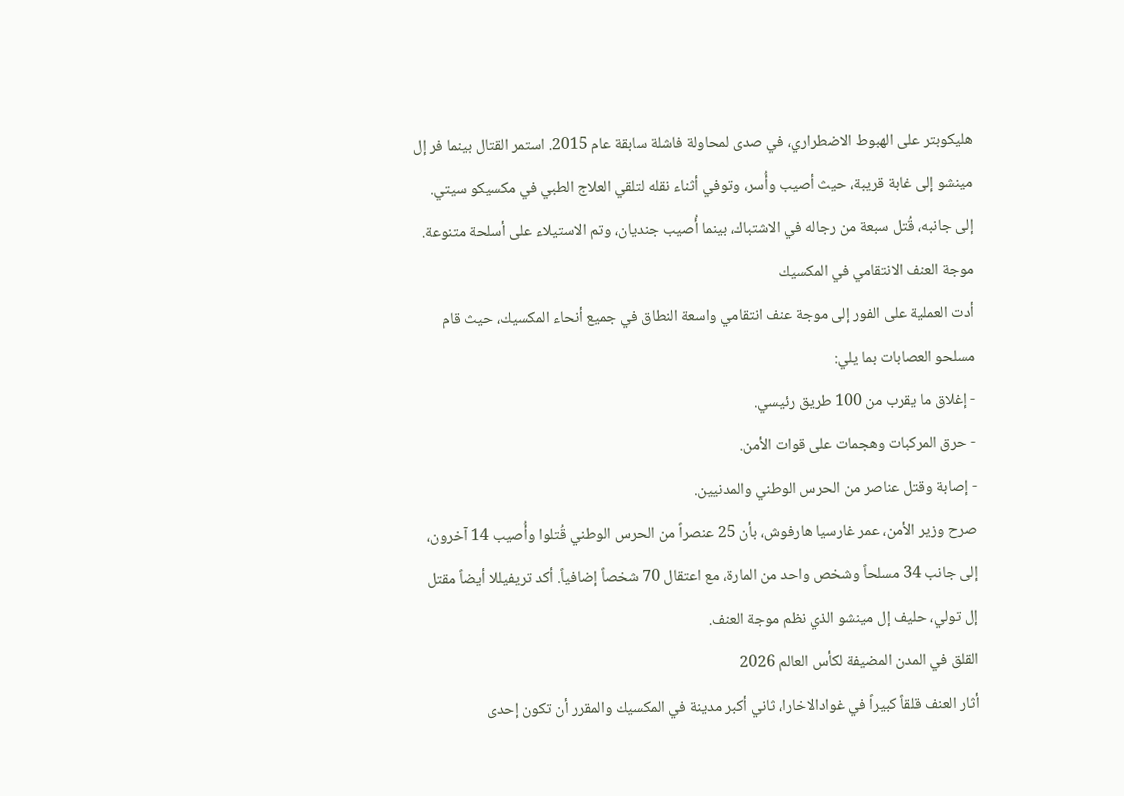هليكوبتر على الهبوط الاضطراري، في صدى لمحاولة فاشلة سابقة عام 2015. استمر القتال بينما فر إل مينشو إلى غابة قريبة، حيث أصيب وأُسر، وتوفي أثناء نقله لتلقي العلاج الطبي في مكسيكو سيتي. إلى جانبه، قُتل سبعة من رجاله في الاشتباك، بينما أُصيب جنديان، وتم الاستيلاء على أسلحة متنوعة.
موجة العنف الانتقامي في المكسيك
أدت العملية على الفور إلى موجة عنف انتقامي واسعة النطاق في جميع أنحاء المكسيك، حيث قام مسلحو العصابات بما يلي:
- إغلاق ما يقرب من 100 طريق رئيسي.
- حرق المركبات وهجمات على قوات الأمن.
- إصابة وقتل عناصر من الحرس الوطني والمدنيين.
صرح وزير الأمن، عمر غارسيا هارفوش، بأن 25 عنصراً من الحرس الوطني قُتلوا وأُصيب 14 آخرون، إلى جانب 34 مسلحاً وشخص واحد من المارة، مع اعتقال 70 شخصاً إضافياً. أكد تريفيللا أيضاً مقتل إل تولي، حليف إل مينشو الذي نظم موجة العنف.
القلق في المدن المضيفة لكأس العالم 2026
أثار العنف قلقاً كبيراً في غوادالاخارا، ثاني أكبر مدينة في المكسيك والمقرر أن تكون إحدى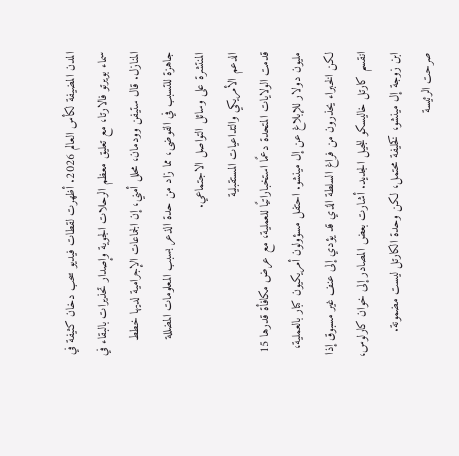المدن المضيفة لكأس العالم 2026. أظهرت لقطات فيديو سحب دخان كثيفة في سماء بويرتو فالارتا، مع تعليق معظم الرحلات الجوية وإصدار تحذيرات بالبقاء في المنازل. قال ستيفن وودمان، محلل أمني، إن الجماعات الإجرامية لديها خطط جاهزة للتسبب في الفوضى، مما زاد من حدة الذعر بسبب المعلومات المضللة المنتشرة على وسائل التواصل الاجتماعي.
الدعم الأمريكي والتداعيات المستقبلية
قدمت الولايات المتحدة دعمًا استخباراتيًا للعملية، مع عرض مكافأة قدرها 15 مليون دولار للإبلاغ عن إل مينشو. احتفل مسؤولون أمريكيون كبار بالعملية، لكن الخبراء يحذرون من فراغ السلطة الذي قد يؤدي إلى عنف غير مسبوق إذا انقسم كارتل خاليسكو للجيل الجديد. أشارت بعض المصادر إلى خوان كارلوس، ابن زوجة إل مينشو، كخليفة محتمل، لكن وحدة الكارتل ليست مضمونة.
صرحت الرئيسة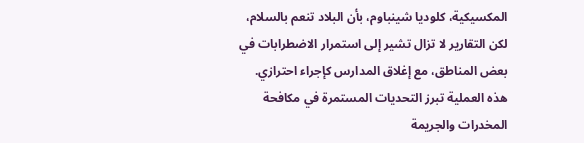المكسيكية، كلوديا شينباوم، بأن البلاد تنعم بالسلام، لكن التقارير لا تزال تشير إلى استمرار الاضطرابات في بعض المناطق، مع إغلاق المدارس كإجراء احترازي. هذه العملية تبرز التحديات المستمرة في مكافحة المخدرات والجريمة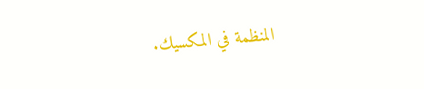المنظمة في المكسيك.